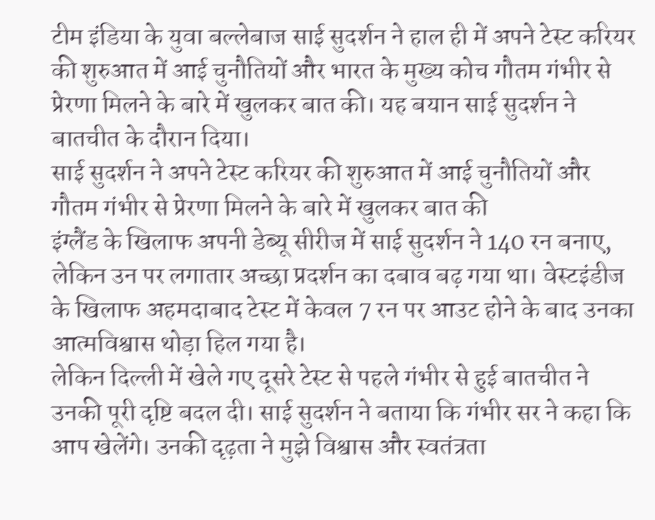टीम इंडिया के युवा बल्लेबाज साई सुदर्शन ने हाल ही में अपने टेस्ट करियर की शुरुआत में आई चुनौतियों और भारत के मुख्य कोच गौतम गंभीर से प्रेरणा मिलने के बारे में खुलकर बात की। यह बयान साई सुदर्शन ने बातचीत के दौरान दिया।
साई सुदर्शन ने अपने टेस्ट करियर की शुरुआत में आई चुनौतियों और गौतम गंभीर से प्रेरणा मिलने के बारे में खुलकर बात की
इंग्लैंड के खिलाफ अपनी डेब्यू सीरीज में साई सुदर्शन ने 140 रन बनाए, लेकिन उन पर लगातार अच्छा प्रदर्शन का दबाव बढ़ गया था। वेस्टइंडीज के खिलाफ अहमदाबाद टेस्ट में केवल 7 रन पर आउट होने के बाद उनका आत्मविश्वास थोड़ा हिल गया है।
लेकिन दिल्ली में खेले गए दूसरे टेस्ट से पहले गंभीर से हुई बातचीत ने उनकी पूरी दृष्टि बदल दी। साई सुदर्शन ने बताया कि गंभीर सर ने कहा कि आप खेलेंगे। उनकी दृढ़ता ने मुझे विश्वास और स्वतंत्रता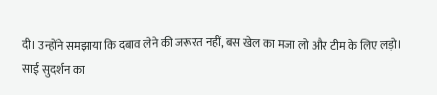दी। उन्होंने समझाया कि दबाव लेने की जरूरत नहीं, बस खेल का मजा लो और टीम के लिए लड़ो।
साई सुदर्शन का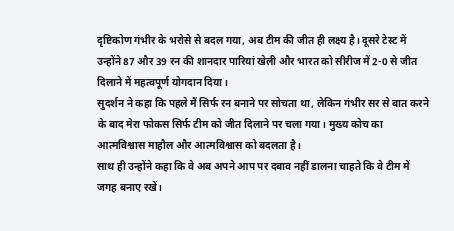दृष्टिकोण गंभीर के भरोसे से बदल गया, अब टीम की जीत ही लक्ष्य है। दूसरे टेस्ट में उन्होंने 87 और 39 रन की शानदार पारियां खेली और भारत को सीरीज में 2-0 से जीत दिलाने में महत्वपूर्ण योगदान दिया।
सुदर्शन ने कहा कि पहले मैं सिर्फ रन बनाने पर सोचता था, लेकिन गंभीर सर से बात करने के बाद मेरा फोकस सिर्फ टीम को जीत दिलाने पर चला गया। मुख्य कोच का आत्मविश्वास माहौल और आत्मविश्वास को बदलता है।
साथ ही उन्होंने कहा कि वे अब अपने आप पर दबाव नहीं डालना चाहते कि वे टीम में जगह बनाए रखें।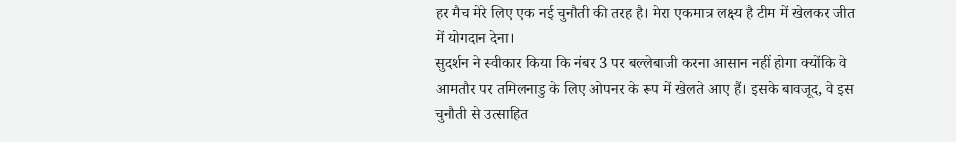हर मैच मेरे लिए एक नई चुनौती की तरह है। मेरा एकमात्र लक्ष्य है टीम में खेलकर जीत में योगदान देना।
सुदर्शन ने स्वीकार किया कि नंबर 3 पर बल्लेबाजी करना आसान नहीं होगा क्योंकि वे आमतौर पर तमिलनाडु के लिए ओपनर के रूप में खेलते आए हैं। इसके बावजूद, वे इस चुनौती से उत्साहित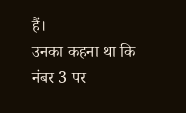हैं।
उनका कहना था कि नंबर 3 पर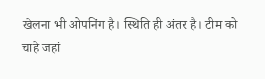खेलना भी ओपनिंग है। स्थिति ही अंतर है। टीम को चाहे जहां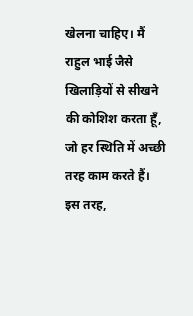खेलना चाहिए। मैं राहुल भाई जैसे खिलाड़ियों से सीखने की कोशिश करता हूँ, जो हर स्थिति में अच्छी तरह काम करते हैं।
इस तरह,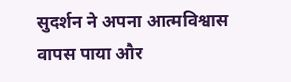सुदर्शन ने अपना आत्मविश्वास वापस पाया और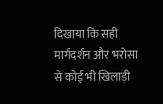दिखाया कि सही मार्गदर्शन और भरोसा से कोई भी खिलाड़ी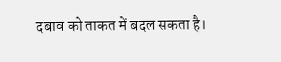दबाव को ताकत में बदल सकता है।